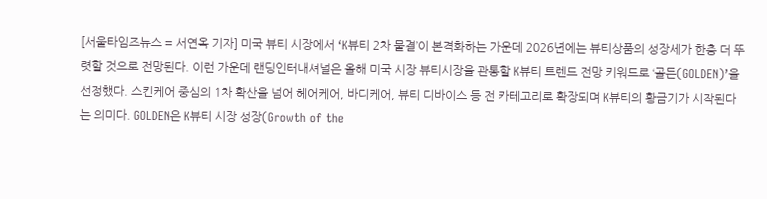[서울타임즈뉴스 = 서연옥 기자] 미국 뷰티 시장에서 ‘K뷰티 2차 물결’이 본격화하는 가운데 2026년에는 뷰티상품의 성장세가 한층 더 뚜렷할 것으로 전망된다. 이런 가운데 랜딩인터내셔널은 올해 미국 시장 뷰티시장을 관통할 K뷰티 트렌드 전망 키워드로 ‘골든(GOLDEN)’을 선정했다. 스킨케어 중심의 1차 확산을 넘어 헤어케어, 바디케어, 뷰티 디바이스 등 전 카테고리로 확장되며 K뷰티의 황금기가 시작된다는 의미다. GOLDEN은 K뷰티 시장 성장(Growth of the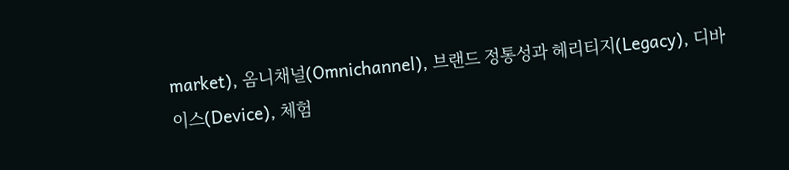market), 옴니채널(Omnichannel), 브랜드 정통성과 헤리티지(Legacy), 디바이스(Device), 체험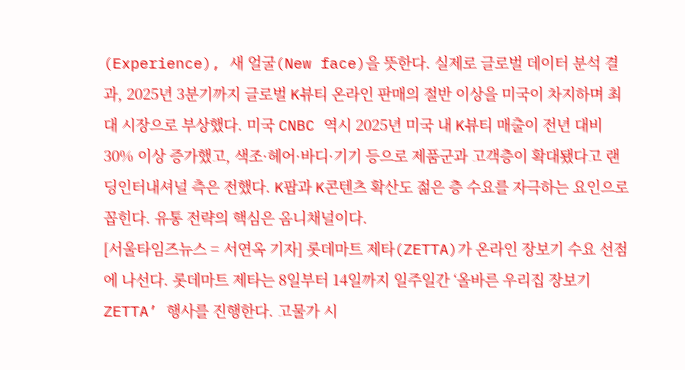(Experience), 새 얼굴(New face)을 뜻한다. 실제로 글로벌 데이터 분석 결과, 2025년 3분기까지 글로벌 K뷰티 온라인 판매의 절반 이상을 미국이 차지하며 최대 시장으로 부상했다. 미국 CNBC 역시 2025년 미국 내 K뷰티 매출이 전년 대비 30% 이상 증가했고, 색조·헤어·바디·기기 등으로 제품군과 고객층이 확대됐다고 랜딩인터내셔널 측은 전했다. K팝과 K콘텐츠 확산도 젊은 층 수요를 자극하는 요인으로 꼽힌다. 유통 전략의 핵심은 옴니채널이다.
[서울타임즈뉴스 = 서연옥 기자] 롯데마트 제타(ZETTA)가 온라인 장보기 수요 선점에 나선다. 롯데마트 제타는 8일부터 14일까지 일주일간 ‘올바른 우리집 장보기 ZETTA’ 행사를 진행한다. 고물가 시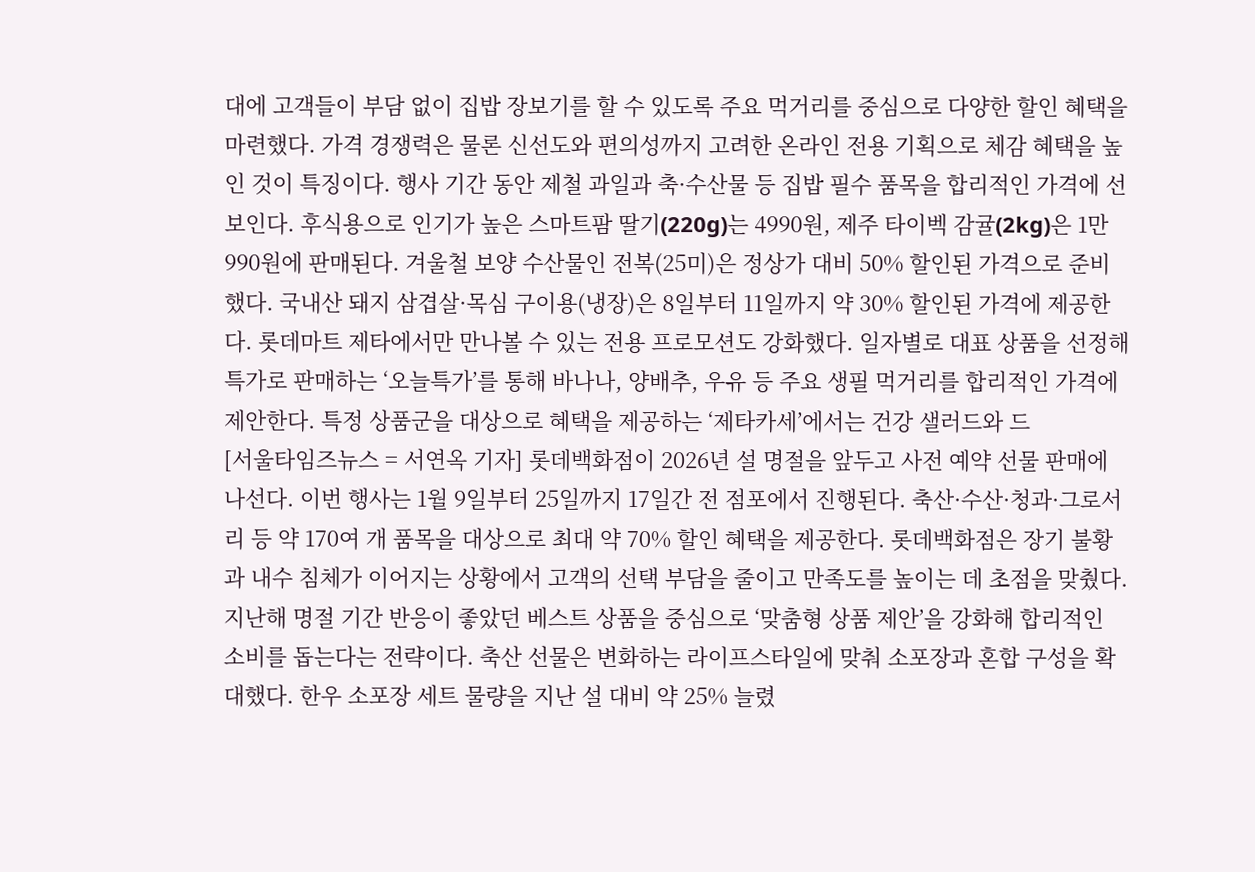대에 고객들이 부담 없이 집밥 장보기를 할 수 있도록 주요 먹거리를 중심으로 다양한 할인 혜택을 마련했다. 가격 경쟁력은 물론 신선도와 편의성까지 고려한 온라인 전용 기획으로 체감 혜택을 높인 것이 특징이다. 행사 기간 동안 제철 과일과 축·수산물 등 집밥 필수 품목을 합리적인 가격에 선보인다. 후식용으로 인기가 높은 스마트팜 딸기(220g)는 4990원, 제주 타이벡 감귤(2kg)은 1만990원에 판매된다. 겨울철 보양 수산물인 전복(25미)은 정상가 대비 50% 할인된 가격으로 준비했다. 국내산 돼지 삼겹살·목심 구이용(냉장)은 8일부터 11일까지 약 30% 할인된 가격에 제공한다. 롯데마트 제타에서만 만나볼 수 있는 전용 프로모션도 강화했다. 일자별로 대표 상품을 선정해 특가로 판매하는 ‘오늘특가’를 통해 바나나, 양배추, 우유 등 주요 생필 먹거리를 합리적인 가격에 제안한다. 특정 상품군을 대상으로 혜택을 제공하는 ‘제타카세’에서는 건강 샐러드와 드
[서울타임즈뉴스 = 서연옥 기자] 롯데백화점이 2026년 설 명절을 앞두고 사전 예약 선물 판매에 나선다. 이번 행사는 1월 9일부터 25일까지 17일간 전 점포에서 진행된다. 축산·수산·청과·그로서리 등 약 170여 개 품목을 대상으로 최대 약 70% 할인 혜택을 제공한다. 롯데백화점은 장기 불황과 내수 침체가 이어지는 상황에서 고객의 선택 부담을 줄이고 만족도를 높이는 데 초점을 맞췄다. 지난해 명절 기간 반응이 좋았던 베스트 상품을 중심으로 ‘맞춤형 상품 제안’을 강화해 합리적인 소비를 돕는다는 전략이다. 축산 선물은 변화하는 라이프스타일에 맞춰 소포장과 혼합 구성을 확대했다. 한우 소포장 세트 물량을 지난 설 대비 약 25% 늘렸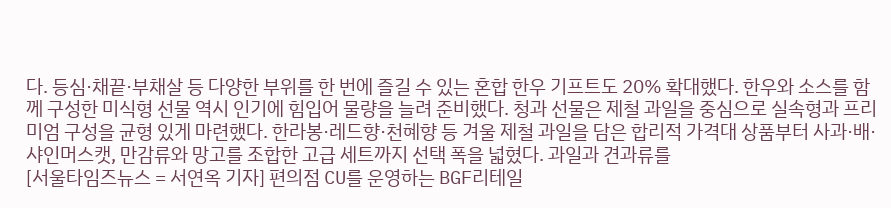다. 등심·채끝·부채살 등 다양한 부위를 한 번에 즐길 수 있는 혼합 한우 기프트도 20% 확대했다. 한우와 소스를 함께 구성한 미식형 선물 역시 인기에 힘입어 물량을 늘려 준비했다. 청과 선물은 제철 과일을 중심으로 실속형과 프리미엄 구성을 균형 있게 마련했다. 한라봉·레드향·천혜향 등 겨울 제철 과일을 담은 합리적 가격대 상품부터 사과·배·샤인머스캣, 만감류와 망고를 조합한 고급 세트까지 선택 폭을 넓혔다. 과일과 견과류를
[서울타임즈뉴스 = 서연옥 기자] 편의점 CU를 운영하는 BGF리테일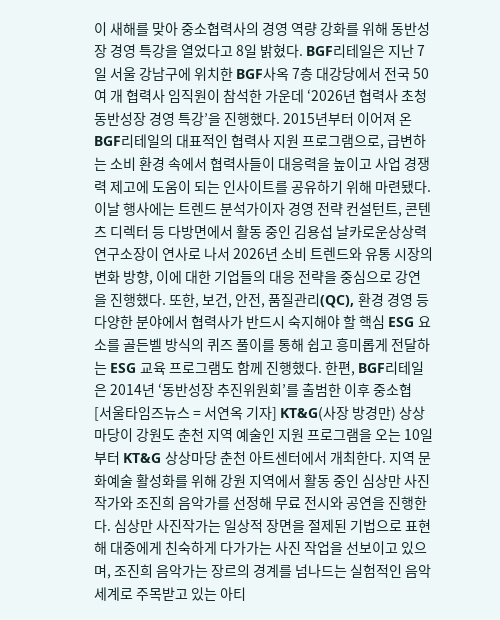이 새해를 맞아 중소협력사의 경영 역량 강화를 위해 동반성장 경영 특강을 열었다고 8일 밝혔다. BGF리테일은 지난 7일 서울 강남구에 위치한 BGF사옥 7층 대강당에서 전국 50여 개 협력사 임직원이 참석한 가운데 ‘2026년 협력사 초청 동반성장 경영 특강’을 진행했다. 2015년부터 이어져 온 BGF리테일의 대표적인 협력사 지원 프로그램으로, 급변하는 소비 환경 속에서 협력사들이 대응력을 높이고 사업 경쟁력 제고에 도움이 되는 인사이트를 공유하기 위해 마련됐다. 이날 행사에는 트렌드 분석가이자 경영 전략 컨설턴트, 콘텐츠 디렉터 등 다방면에서 활동 중인 김용섭 날카로운상상력연구소장이 연사로 나서 2026년 소비 트렌드와 유통 시장의 변화 방향, 이에 대한 기업들의 대응 전략을 중심으로 강연을 진행했다. 또한, 보건, 안전, 품질관리(QC), 환경 경영 등 다양한 분야에서 협력사가 반드시 숙지해야 할 핵심 ESG 요소를 골든벨 방식의 퀴즈 풀이를 통해 쉽고 흥미롭게 전달하는 ESG 교육 프로그램도 함께 진행했다. 한편, BGF리테일은 2014년 ‘동반성장 추진위원회’를 출범한 이후 중소협
[서울타임즈뉴스 = 서연옥 기자] KT&G(사장 방경만) 상상마당이 강원도 춘천 지역 예술인 지원 프로그램을 오는 10일부터 KT&G 상상마당 춘천 아트센터에서 개최한다. 지역 문화예술 활성화를 위해 강원 지역에서 활동 중인 심상만 사진작가와 조진희 음악가를 선정해 무료 전시와 공연을 진행한다. 심상만 사진작가는 일상적 장면을 절제된 기법으로 표현해 대중에게 친숙하게 다가가는 사진 작업을 선보이고 있으며, 조진희 음악가는 장르의 경계를 넘나드는 실험적인 음악 세계로 주목받고 있는 아티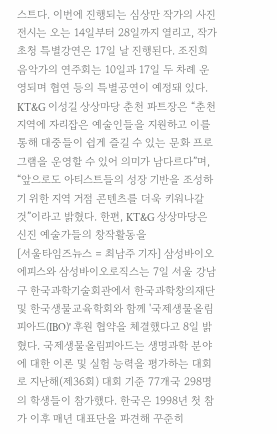스트다. 이번에 진행되는 심상만 작가의 사진전시는 오는 14일부터 28일까지 열리고, 작가 초청 특별강연은 17일 날 진행된다. 조진희 음악가의 연주회는 10일과 17일 두 차례 운영되며 협연 등의 특별공연이 예정돼 있다. KT&G 이성길 상상마당 춘천 파트장은 “춘천 지역에 자리잡은 예술인들을 지원하고 이를 통해 대중들이 쉽게 즐길 수 있는 문화 프로그램을 운영할 수 있어 의미가 남다르다”며, “앞으로도 아티스트들의 성장 기반을 조성하기 위한 지역 거점 콘텐츠를 더욱 키워나갈 것”이라고 밝혔다. 한편, KT&G 상상마당은 신진 예술가들의 창작활동을
[서울타임즈뉴스 = 최남주 기자] 삼성바이오에피스와 삼성바이오로직스는 7일 서울 강남구 한국과학기술회관에서 한국과학창의재단 및 한국생물교육학회와 함께 '국제생물올림피아드(IBO)' 후원 협약을 체결했다고 8일 밝혔다. 국제생물올림피아드는 생명과학 분야에 대한 이론 및 실험 능력을 평가하는 대회로 지난해(제36회) 대회 기준 77개국 298명의 학생들이 참가했다. 한국은 1998년 첫 참가 이후 매년 대표단을 파견해 꾸준히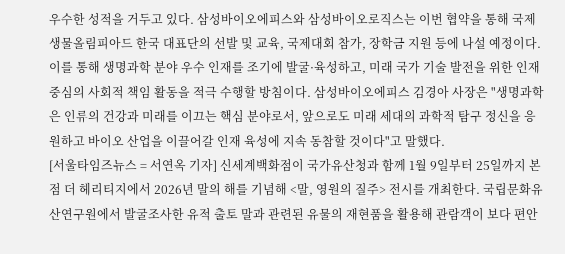우수한 성적을 거두고 있다. 삼성바이오에피스와 삼성바이오로직스는 이번 협약을 통해 국제생물올림피아드 한국 대표단의 선발 및 교육, 국제대회 참가, 장학금 지원 등에 나설 예정이다. 이를 통해 생명과학 분야 우수 인재를 조기에 발굴·육성하고, 미래 국가 기술 발전을 위한 인재 중심의 사회적 책임 활동을 적극 수행할 방침이다. 삼성바이오에피스 김경아 사장은 "생명과학은 인류의 건강과 미래를 이끄는 핵심 분야로서, 앞으로도 미래 세대의 과학적 탐구 정신을 응원하고 바이오 산업을 이끌어갈 인재 육성에 지속 동참할 것이다"고 말했다.
[서울타임즈뉴스 = 서연옥 기자] 신세계백화점이 국가유산청과 함께 1월 9일부터 25일까지 본점 더 헤리티지에서 2026년 말의 해를 기념해 <말, 영원의 질주> 전시를 개최한다. 국립문화유산연구원에서 발굴조사한 유적 출토 말과 관련된 유물의 재현품을 활용해 관람객이 보다 편안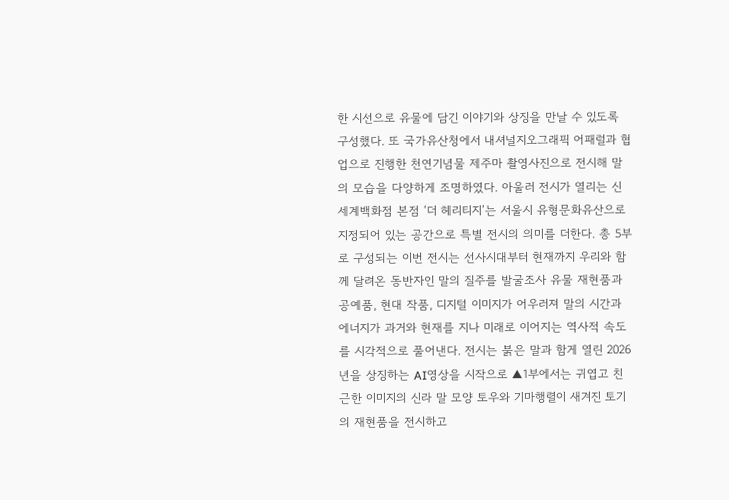한 시선으로 유물에 담긴 이야기와 상징을 만날 수 있도록 구성했다. 또 국가유산청에서 내셔널지오그래픽 어패럴과 협업으로 진행한 천연기념물 제주마 촬영사진으로 전시해 말의 모습을 다양하게 조명하였다. 아울러 전시가 열리는 신세계백화점 본점 ‘더 헤리티지’는 서울시 유형문화유산으로 지정되어 있는 공간으로 특별 전시의 의미를 더한다. 총 5부로 구성되는 이번 전시는 선사시대부터 현재까지 우리와 함께 달려온 동반자인 말의 질주를 발굴조사 유물 재현품과 공예품, 현대 작품, 디지털 이미지가 어우러져 말의 시간과 에너지가 과거와 현재를 지나 미래로 이어지는 역사적 속도를 시각적으로 풀어낸다. 전시는 붉은 말과 함게 열린 2026년을 상징하는 AI영상을 시작으로 ▲1부에서는 귀엽고 친근한 이미지의 신라 말 모양 토우와 기마행렬이 새겨진 토기의 재현품을 전시하고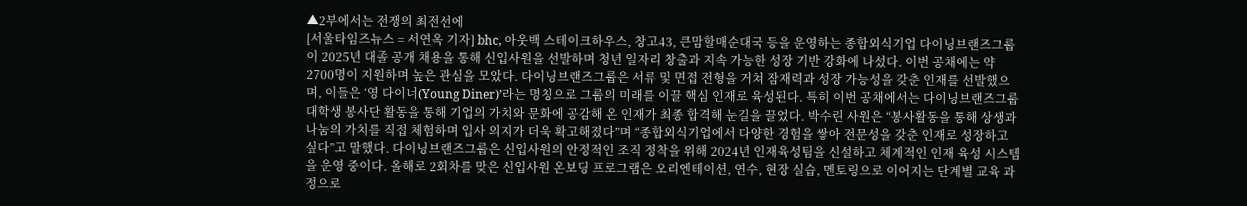▲2부에서는 전쟁의 최전선에
[서울타임즈뉴스 = 서연옥 기자] bhc, 아웃백 스테이크하우스, 창고43, 큰맘할매순대국 등을 운영하는 종합외식기업 다이닝브랜즈그룹이 2025년 대졸 공개 채용을 통해 신입사원을 선발하며 청년 일자리 창출과 지속 가능한 성장 기반 강화에 나섰다. 이번 공채에는 약 2700명이 지원하며 높은 관심을 모았다. 다이닝브랜즈그룹은 서류 및 면접 전형을 거쳐 잠재력과 성장 가능성을 갖춘 인재를 선발했으며, 이들은 ‘영 다이너(Young Diner)’라는 명칭으로 그룹의 미래를 이끌 핵심 인재로 육성된다. 특히 이번 공채에서는 다이닝브랜즈그룹 대학생 봉사단 활동을 통해 기업의 가치와 문화에 공감해 온 인재가 최종 합격해 눈길을 끌었다. 박수린 사원은 “봉사활동을 통해 상생과 나눔의 가치를 직접 체험하며 입사 의지가 더욱 확고해졌다”며 “종합외식기업에서 다양한 경험을 쌓아 전문성을 갖춘 인재로 성장하고 싶다”고 말했다. 다이닝브랜즈그룹은 신입사원의 안정적인 조직 정착을 위해 2024년 인재육성팀을 신설하고 체계적인 인재 육성 시스템을 운영 중이다. 올해로 2회차를 맞은 신입사원 온보딩 프로그램은 오리엔테이션, 연수, 현장 실습, 멘토링으로 이어지는 단계별 교육 과정으로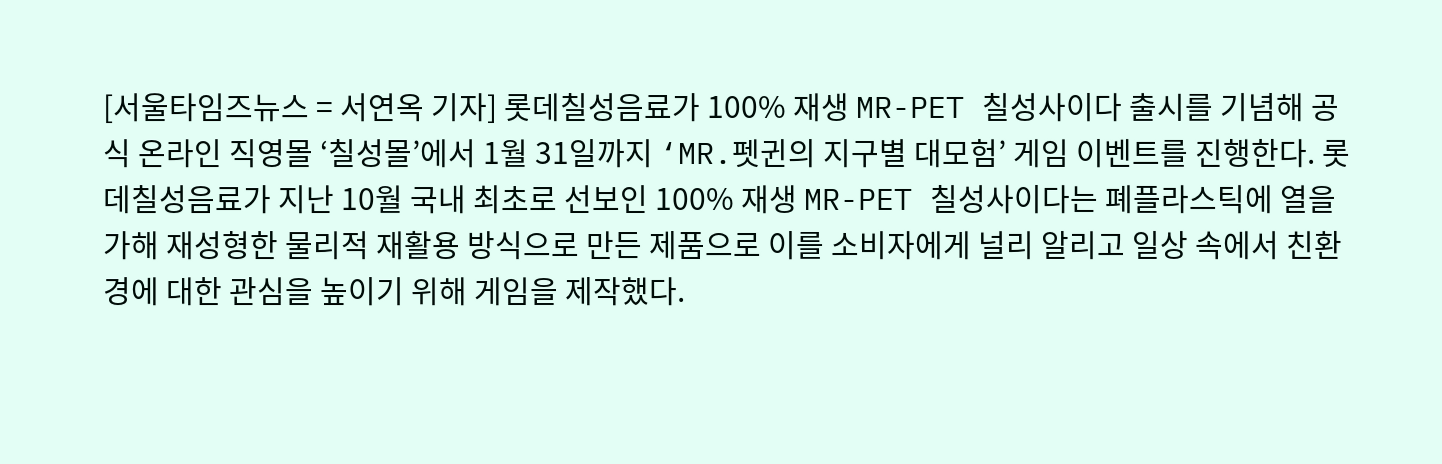[서울타임즈뉴스 = 서연옥 기자] 롯데칠성음료가 100% 재생 MR-PET 칠성사이다 출시를 기념해 공식 온라인 직영몰 ‘칠성몰’에서 1월 31일까지 ‘MR.펫귄의 지구별 대모험’ 게임 이벤트를 진행한다. 롯데칠성음료가 지난 10월 국내 최초로 선보인 100% 재생 MR-PET 칠성사이다는 폐플라스틱에 열을 가해 재성형한 물리적 재활용 방식으로 만든 제품으로 이를 소비자에게 널리 알리고 일상 속에서 친환경에 대한 관심을 높이기 위해 게임을 제작했다.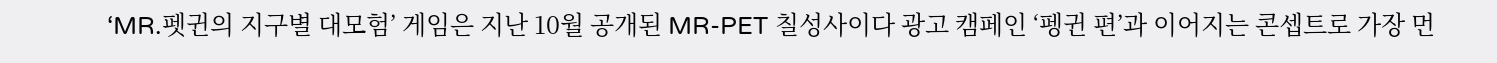‘MR.펫귄의 지구별 대모험’ 게임은 지난 10월 공개된 MR-PET 칠성사이다 광고 캠페인 ‘펭귄 편’과 이어지는 콘셉트로 가장 먼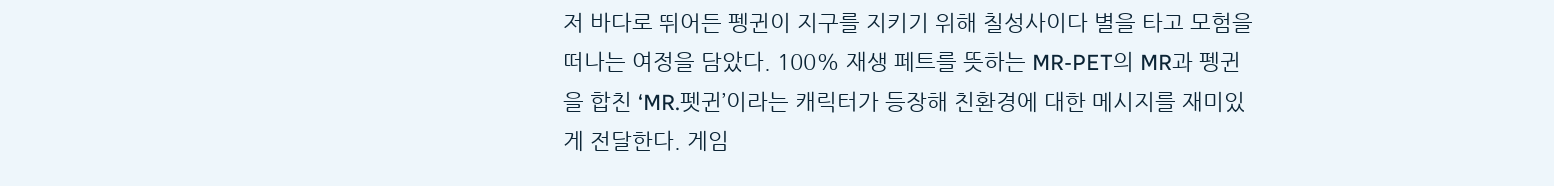저 바다로 뛰어든 펭귄이 지구를 지키기 위해 칠성사이다 별을 타고 모험을 떠나는 여정을 담았다. 100% 재생 페트를 뜻하는 MR-PET의 MR과 펭귄을 합친 ‘MR.펫귄’이라는 캐릭터가 등장해 친환경에 대한 메시지를 재미있게 전달한다. 게임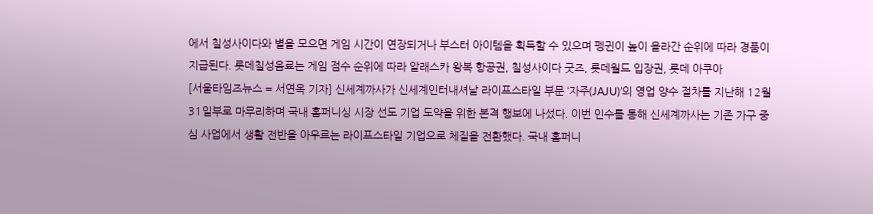에서 칠성사이다와 별을 모으면 게임 시간이 연장되거나 부스터 아이템을 획득할 수 있으며 펭귄이 높이 올라간 순위에 따라 경품이 지급된다. 롯데칠성음료는 게임 점수 순위에 따라 알래스카 왕복 항공권, 칠성사이다 굿즈, 롯데월드 입장권, 롯데 아쿠아
[서울타임즈뉴스 = 서연옥 기자] 신세계까사가 신세계인터내셔날 라이프스타일 부문 ‘자주(JAJU)’의 영업 양수 절차를 지난해 12월 31일부로 마무리하며 국내 홈퍼니싱 시장 선도 기업 도약을 위한 본격 행보에 나섰다. 이번 인수를 통해 신세계까사는 기존 가구 중심 사업에서 생활 전반을 아우르는 라이프스타일 기업으로 체질을 전환했다. 국내 홈퍼니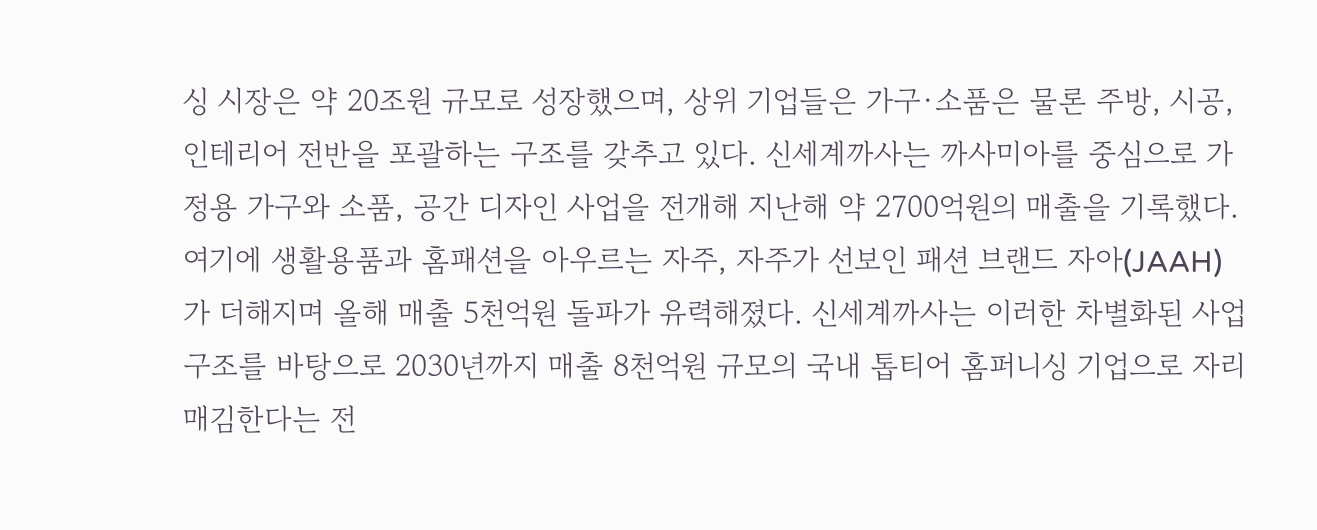싱 시장은 약 20조원 규모로 성장했으며, 상위 기업들은 가구·소품은 물론 주방, 시공, 인테리어 전반을 포괄하는 구조를 갖추고 있다. 신세계까사는 까사미아를 중심으로 가정용 가구와 소품, 공간 디자인 사업을 전개해 지난해 약 2700억원의 매출을 기록했다. 여기에 생활용품과 홈패션을 아우르는 자주, 자주가 선보인 패션 브랜드 자아(JAAH)가 더해지며 올해 매출 5천억원 돌파가 유력해졌다. 신세계까사는 이러한 차별화된 사업 구조를 바탕으로 2030년까지 매출 8천억원 규모의 국내 톱티어 홈퍼니싱 기업으로 자리매김한다는 전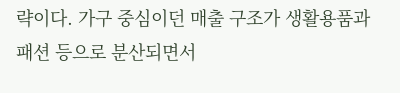략이다. 가구 중심이던 매출 구조가 생활용품과 패션 등으로 분산되면서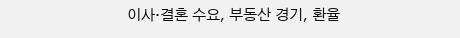이사·결혼 수요, 부동산 경기, 환율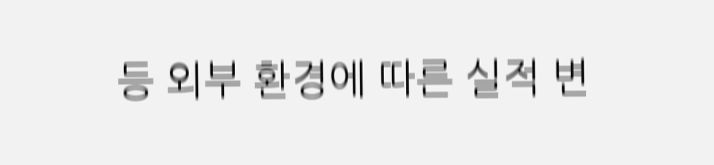등 외부 환경에 따른 실적 변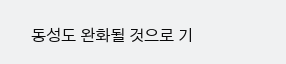동성도 완화될 것으로 기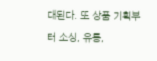대된다. 또 상품 기획부터 소싱, 유통,